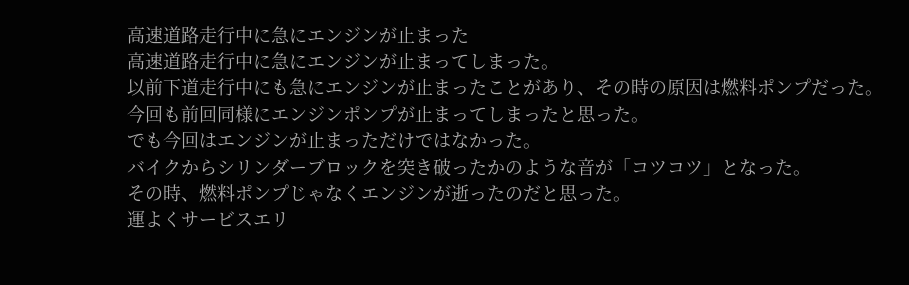高速道路走行中に急にエンジンが止まった
高速道路走行中に急にエンジンが止まってしまった。
以前下道走行中にも急にエンジンが止まったことがあり、その時の原因は燃料ポンプだった。
今回も前回同様にエンジンポンプが止まってしまったと思った。
でも今回はエンジンが止まっただけではなかった。
バイクからシリンダーブロックを突き破ったかのような音が「コツコツ」となった。
その時、燃料ポンプじゃなくエンジンが逝ったのだと思った。
運よくサービスエリ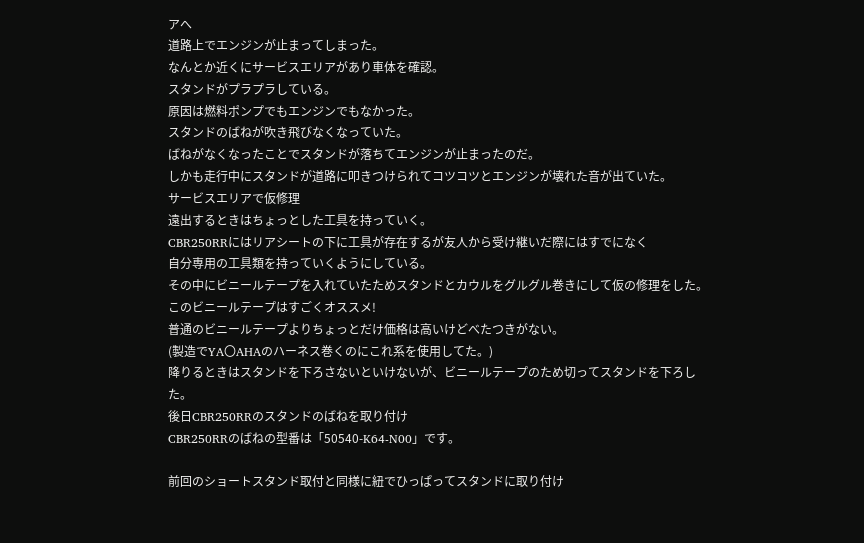アへ
道路上でエンジンが止まってしまった。
なんとか近くにサービスエリアがあり車体を確認。
スタンドがプラプラしている。
原因は燃料ポンプでもエンジンでもなかった。
スタンドのばねが吹き飛びなくなっていた。
ばねがなくなったことでスタンドが落ちてエンジンが止まったのだ。
しかも走行中にスタンドが道路に叩きつけられてコツコツとエンジンが壊れた音が出ていた。
サービスエリアで仮修理
遠出するときはちょっとした工具を持っていく。
CBR250RRにはリアシートの下に工具が存在するが友人から受け継いだ際にはすでになく
自分専用の工具類を持っていくようにしている。
その中にビニールテープを入れていたためスタンドとカウルをグルグル巻きにして仮の修理をした。
このビニールテープはすごくオススメ!
普通のビニールテープよりちょっとだけ価格は高いけどべたつきがない。
(製造でYA〇AHAのハーネス巻くのにこれ系を使用してた。)
降りるときはスタンドを下ろさないといけないが、ビニールテープのため切ってスタンドを下ろした。
後日CBR250RRのスタンドのばねを取り付け
CBR250RRのばねの型番は「50540-K64-N00」です。

前回のショートスタンド取付と同様に紐でひっぱってスタンドに取り付け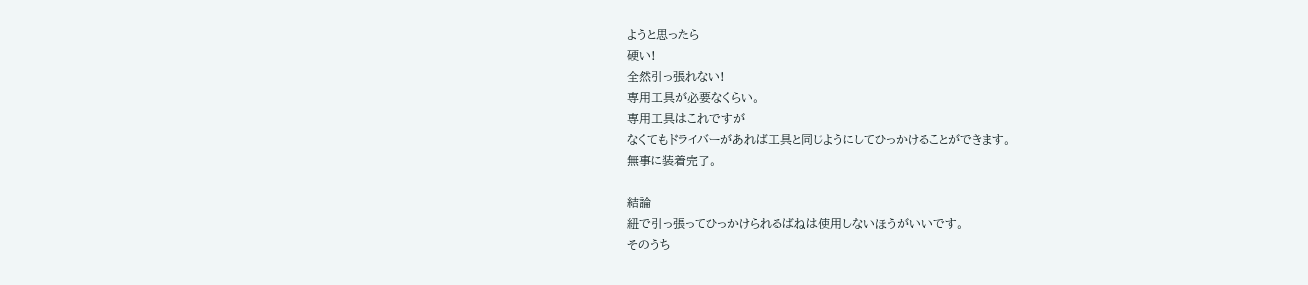ようと思ったら
硬い!
全然引っ張れない!
専用工具が必要なくらい。
専用工具はこれですが
なくてもドライバーがあれば工具と同じようにしてひっかけることができます。
無事に装着完了。

結論
紐で引っ張ってひっかけられるばねは使用しないほうがいいです。
そのうち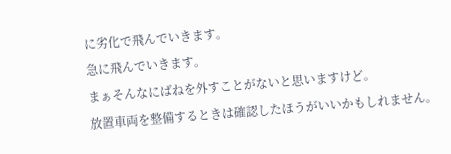に劣化で飛んでいきます。
急に飛んでいきます。
まぁそんなにばねを外すことがないと思いますけど。
放置車両を整備するときは確認したほうがいいかもしれません。